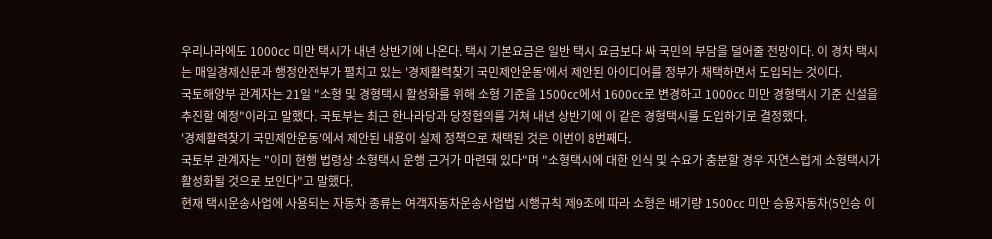우리나라에도 1000㏄ 미만 택시가 내년 상반기에 나온다. 택시 기본요금은 일반 택시 요금보다 싸 국민의 부담을 덜어줄 전망이다. 이 경차 택시는 매일경제신문과 행정안전부가 펼치고 있는 '경제활력찾기 국민제안운동'에서 제안된 아이디어를 정부가 채택하면서 도입되는 것이다.
국토해양부 관계자는 21일 "소형 및 경형택시 활성화를 위해 소형 기준을 1500㏄에서 1600㏄로 변경하고 1000㏄ 미만 경형택시 기준 신설을 추진할 예정"이라고 말했다. 국토부는 최근 한나라당과 당정협의를 거쳐 내년 상반기에 이 같은 경형택시를 도입하기로 결정했다.
'경제활력찾기 국민제안운동'에서 제안된 내용이 실제 정책으로 채택된 것은 이번이 8번째다.
국토부 관계자는 "이미 현행 법령상 소형택시 운행 근거가 마련돼 있다"며 "소형택시에 대한 인식 및 수요가 충분할 경우 자연스럽게 소형택시가 활성화될 것으로 보인다"고 말했다.
현재 택시운송사업에 사용되는 자동차 종류는 여객자동차운송사업법 시행규칙 제9조에 따라 소형은 배기량 1500㏄ 미만 승용자동차(5인승 이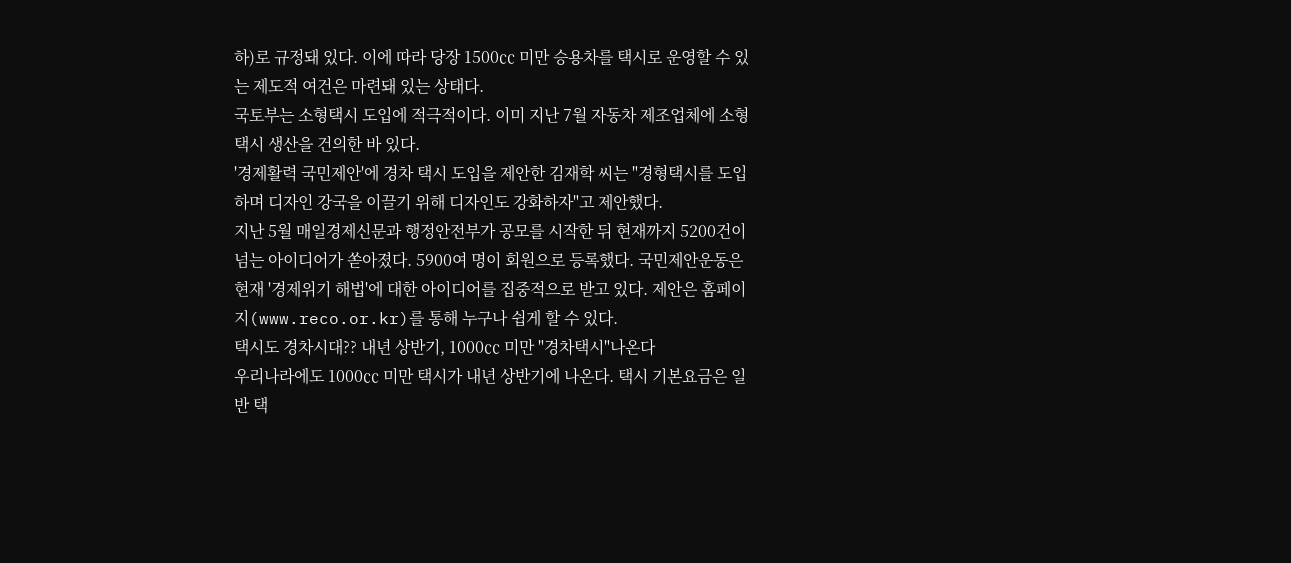하)로 규정돼 있다. 이에 따라 당장 1500㏄ 미만 승용차를 택시로 운영할 수 있는 제도적 여건은 마련돼 있는 상태다.
국토부는 소형택시 도입에 적극적이다. 이미 지난 7월 자동차 제조업체에 소형택시 생산을 건의한 바 있다.
'경제활력 국민제안'에 경차 택시 도입을 제안한 김재학 씨는 "경형택시를 도입하며 디자인 강국을 이끌기 위해 디자인도 강화하자"고 제안했다.
지난 5월 매일경제신문과 행정안전부가 공모를 시작한 뒤 현재까지 5200건이 넘는 아이디어가 쏟아졌다. 5900여 명이 회원으로 등록했다. 국민제안운동은 현재 '경제위기 해법'에 대한 아이디어를 집중적으로 받고 있다. 제안은 홈페이지(www.reco.or.kr)를 통해 누구나 쉽게 할 수 있다.
택시도 경차시대?? 내년 상반기, 1000㏄ 미만 "경차택시"나온다
우리나라에도 1000㏄ 미만 택시가 내년 상반기에 나온다. 택시 기본요금은 일반 택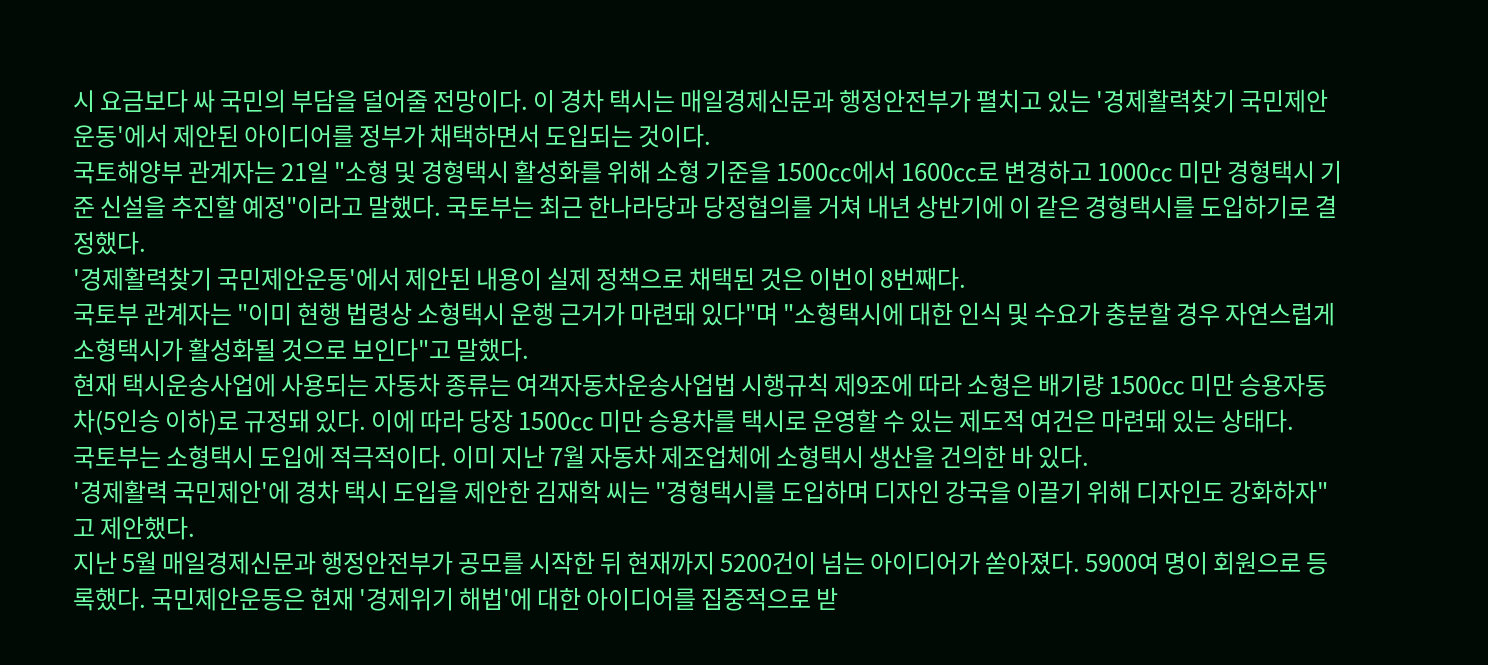시 요금보다 싸 국민의 부담을 덜어줄 전망이다. 이 경차 택시는 매일경제신문과 행정안전부가 펼치고 있는 '경제활력찾기 국민제안운동'에서 제안된 아이디어를 정부가 채택하면서 도입되는 것이다.
국토해양부 관계자는 21일 "소형 및 경형택시 활성화를 위해 소형 기준을 1500㏄에서 1600㏄로 변경하고 1000㏄ 미만 경형택시 기준 신설을 추진할 예정"이라고 말했다. 국토부는 최근 한나라당과 당정협의를 거쳐 내년 상반기에 이 같은 경형택시를 도입하기로 결정했다.
'경제활력찾기 국민제안운동'에서 제안된 내용이 실제 정책으로 채택된 것은 이번이 8번째다.
국토부 관계자는 "이미 현행 법령상 소형택시 운행 근거가 마련돼 있다"며 "소형택시에 대한 인식 및 수요가 충분할 경우 자연스럽게 소형택시가 활성화될 것으로 보인다"고 말했다.
현재 택시운송사업에 사용되는 자동차 종류는 여객자동차운송사업법 시행규칙 제9조에 따라 소형은 배기량 1500㏄ 미만 승용자동차(5인승 이하)로 규정돼 있다. 이에 따라 당장 1500㏄ 미만 승용차를 택시로 운영할 수 있는 제도적 여건은 마련돼 있는 상태다.
국토부는 소형택시 도입에 적극적이다. 이미 지난 7월 자동차 제조업체에 소형택시 생산을 건의한 바 있다.
'경제활력 국민제안'에 경차 택시 도입을 제안한 김재학 씨는 "경형택시를 도입하며 디자인 강국을 이끌기 위해 디자인도 강화하자"고 제안했다.
지난 5월 매일경제신문과 행정안전부가 공모를 시작한 뒤 현재까지 5200건이 넘는 아이디어가 쏟아졌다. 5900여 명이 회원으로 등록했다. 국민제안운동은 현재 '경제위기 해법'에 대한 아이디어를 집중적으로 받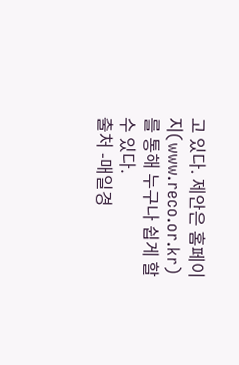고 있다. 제안은 홈페이지(www.reco.or.kr)를 통해 누구나 쉽게 할 수 있다.
출처 -매일경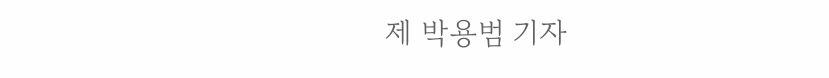제 박용범 기자